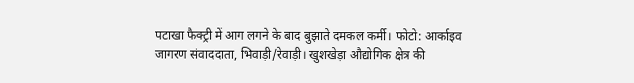पटाखा फैक्ट्री में आग लगने के बाद बुझाते दमकल कर्मी। फोटो: आर्काइव
जागरण संवाददाता, भिवाड़ी/रेवाड़ी। खुशखेड़ा औद्योगिक क्षेत्र की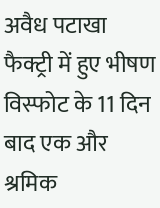अवैध पटाखा फैक्ट्री में हुए भीषण विस्फोट के 11 दिन बाद एक और श्रमिक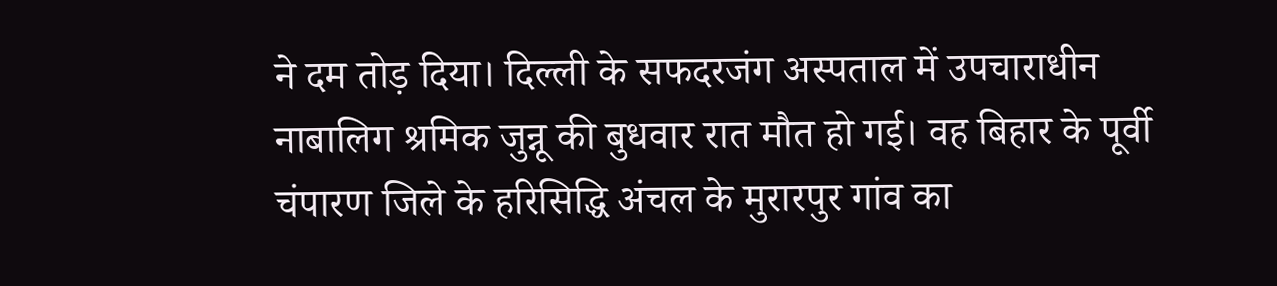ने दम तोड़ दिया। दिल्ली के सफदरजंग अस्पताल में उपचाराधीन नाबालिग श्रमिक जुन्नू की बुधवार रात मौत हो गई। वह बिहार के पूर्वी चंपारण जिले के हरिसिद्धि अंचल के मुरारपुर गांव का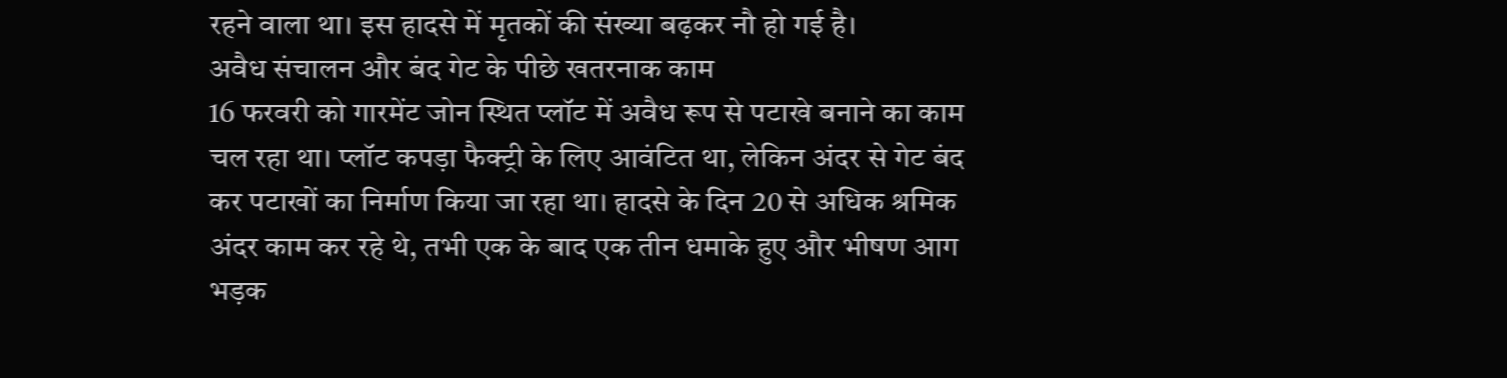रहने वाला था। इस हादसे में मृतकों की संख्या बढ़कर नौ हो गई है।
अवैध संचालन और बंद गेट के पीछे खतरनाक काम
16 फरवरी को गारमेंट जोन स्थित प्लॉट में अवैध रूप से पटाखे बनाने का काम चल रहा था। प्लॉट कपड़ा फैक्ट्री के लिए आवंटित था, लेकिन अंदर से गेट बंद कर पटाखों का निर्माण किया जा रहा था। हादसे के दिन 20 से अधिक श्रमिक अंदर काम कर रहे थे, तभी एक के बाद एक तीन धमाके हुए और भीषण आग भड़क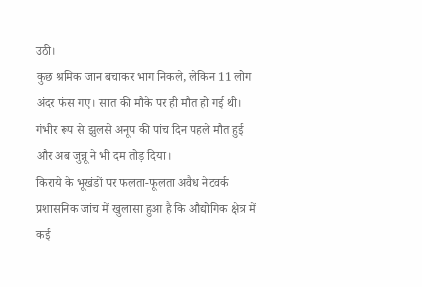उठी।
कुछ श्रमिक जान बचाकर भाग निकले, लेकिन 11 लोग अंदर फंस गए। सात की मौके पर ही मौत हो गई थी। गंभीर रूप से झुलसे अनूप की पांच दिन पहले मौत हुई और अब जुन्नू ने भी दम तोड़ दिया।
किराये के भूखंडों पर फलता-फूलता अवैध नेटवर्क
प्रशासनिक जांच में खुलासा हुआ है कि औद्योगिक क्षेत्र में कई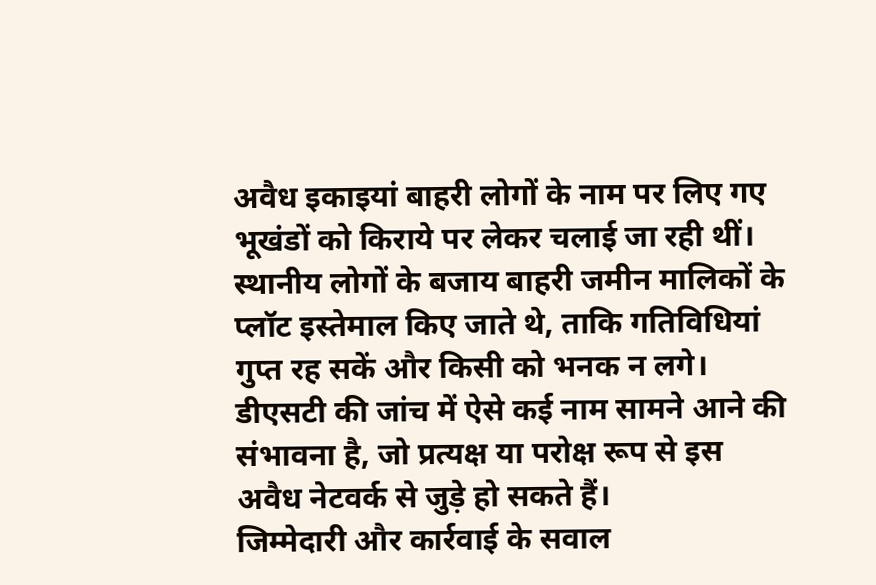अवैध इकाइयां बाहरी लोगों के नाम पर लिए गए भूखंडों को किराये पर लेकर चलाई जा रही थीं।
स्थानीय लोगों के बजाय बाहरी जमीन मालिकों के प्लॉट इस्तेमाल किए जाते थे, ताकि गतिविधियां गुप्त रह सकें और किसी को भनक न लगे। डीएसटी की जांच में ऐसे कई नाम सामने आने की संभावना है, जो प्रत्यक्ष या परोक्ष रूप से इस अवैध नेटवर्क से जुड़े हो सकते हैं।
जिम्मेदारी और कार्रवाई के सवाल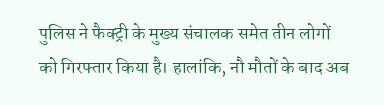पुलिस ने फैक्ट्री के मुख्य संचालक समेत तीन लोगों को गिरफ्तार किया है। हालांकि, नौ मौतों के बाद अब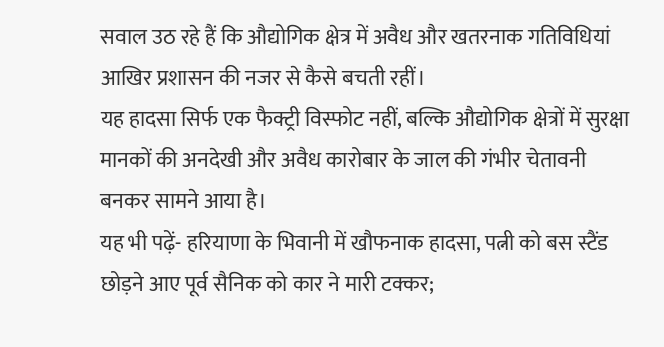सवाल उठ रहे हैं कि औद्योगिक क्षेत्र में अवैध और खतरनाक गतिविधियां आखिर प्रशासन की नजर से कैसे बचती रहीं।
यह हादसा सिर्फ एक फैक्ट्री विस्फोट नहीं, बल्कि औद्योगिक क्षेत्रों में सुरक्षा मानकों की अनदेखी और अवैध कारोबार के जाल की गंभीर चेतावनी बनकर सामने आया है।
यह भी पढ़ें- हरियाणा के भिवानी में खौफनाक हादसा, पत्नी को बस स्टैंड छोड़ने आए पूर्व सैनिक को कार ने मारी टक्कर;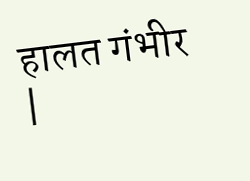हालत गंभीर  |